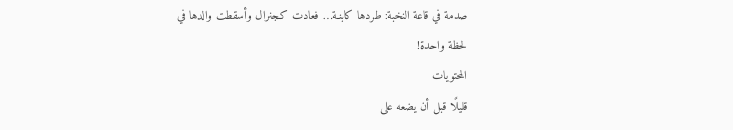صدمة في قاعة النخبة: طردها كابنـة… فعادت كـجنرال وأسقطت والدها في لحظة واحدة!
المحتويات
قليلًا قبل أن يضعه على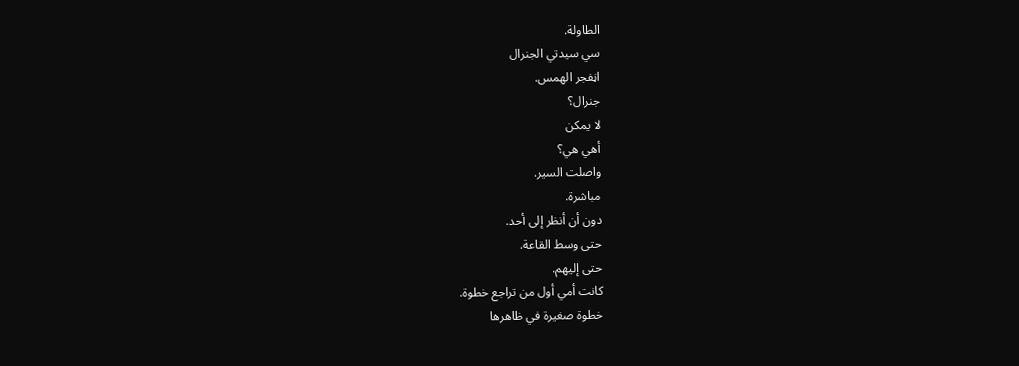الطاولة.
سي سيدتي الجنرال
اڼفجر الهمس.
جنرال؟
لا يمكن
أهي هي؟
واصلت السير.
مباشرة.
دون أن أنظر إلى أحد.
حتى وسط القاعة.
حتى إليهم.
كانت أمي أول من تراجع خطوة.
خطوة صغيرة في ظاهرها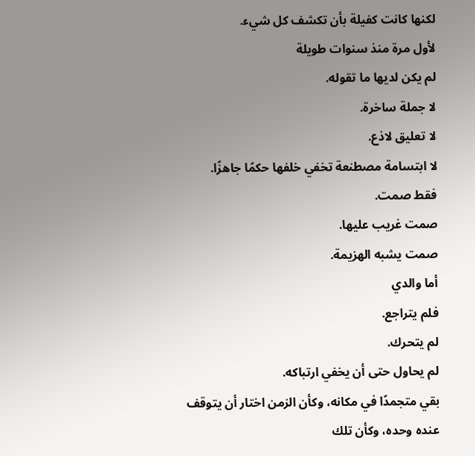لكنها كانت كفيلة بأن تكشف كل شيء.
لأول مرة منذ سنوات طويلة
لم يكن لديها ما تقوله.
لا جملة ساخرة.
لا تعليق لاذع.
لا ابتسامة مصطنعة تخفي خلفها حكمًا جاهزًا.
فقط صمت.
صمت غريب عليها.
صمت يشبه الهزيمة.
أما والدي
فلم يتراجع.
لم يتحرك.
لم يحاول حتى أن يخفي ارتباكه.
بقي متجمدًا في مكانه، وكأن الزمن اختار أن يتوقف عنده وحده، وكأن تلك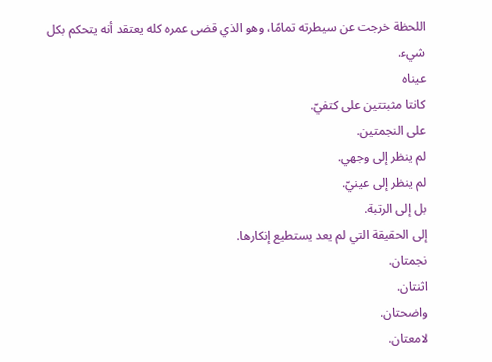اللحظة خرجت عن سيطرته تمامًا، وهو الذي قضى عمره كله يعتقد أنه يتحكم بكل شيء.
عيناه
كانتا مثبتتين على كتفيّ.
على النجمتين.
لم ينظر إلى وجهي.
لم ينظر إلى عينيّ.
بل إلى الرتبة.
إلى الحقيقة التي لم يعد يستطيع إنكارها.
نجمتان.
اثنتان.
واضحتان.
لامعتان.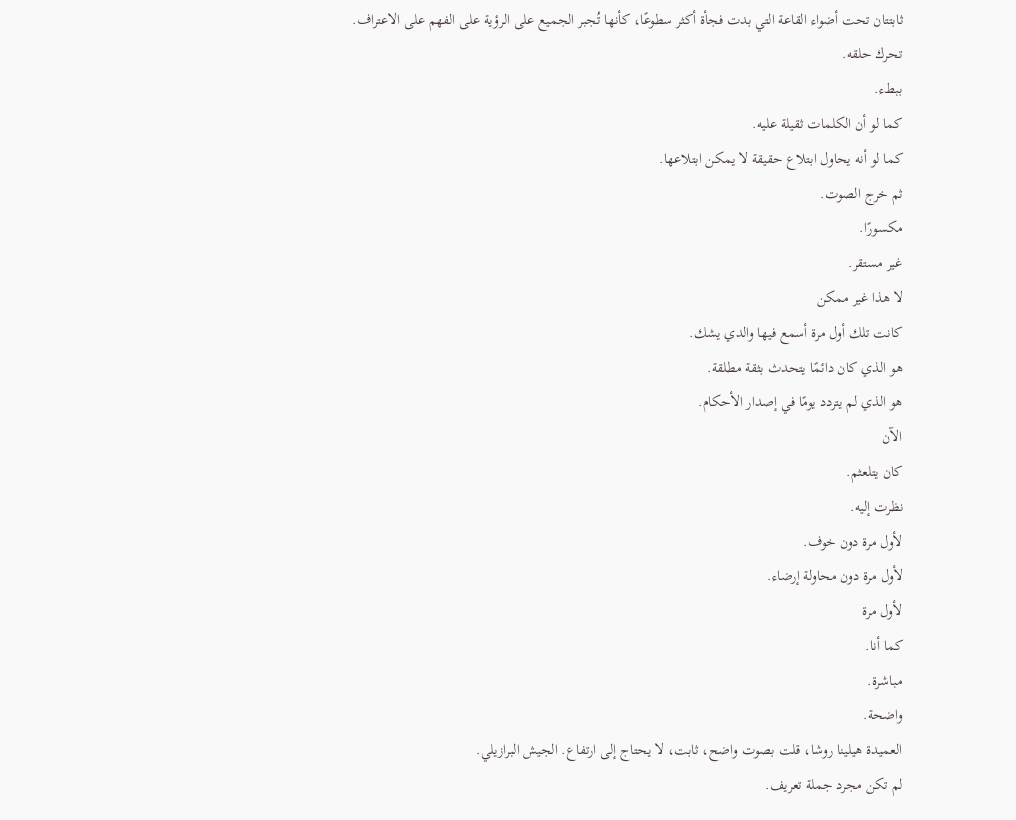ثابتتان تحت أضواء القاعة التي بدت فجأة أكثر سطوعًا، كأنها تُجبر الجميع على الرؤية على الفهم على الاعتراف.
تحرك حلقه.
ببطء.
كما لو أن الكلمات ثقيلة عليه.
كما لو أنه يحاول ابتلاع حقيقة لا يمكن ابتلاعها.
ثم خرج الصوت.
مكسورًا.
غير مستقر.
لا هذا غير ممكن
كانت تلك أول مرة أسمع فيها والدي يشك.
هو الذي كان دائمًا يتحدث بثقة مطلقة.
هو الذي لم يتردد يومًا في إصدار الأحكام.
الآن
كان يتلعثم.
نظرت إليه.
لأول مرة دون خوف.
لأول مرة دون محاولة إرضاء.
لأول مرة
كما أنا.
مباشرة.
واضحة.
العميدة هيلينا روشا، قلت بصوت واضح، ثابت، لا يحتاج إلى ارتفاع. الجيش البرازيلي.
لم تكن مجرد جملة تعريف.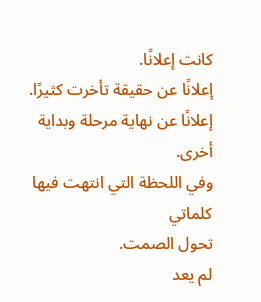كانت إعلانًا.
إعلانًا عن حقيقة تأخرت كثيرًا.
إعلانًا عن نهاية مرحلة وبداية أخرى.
وفي اللحظة التي انتهت فيها كلماتي
تحول الصمت.
لم يعد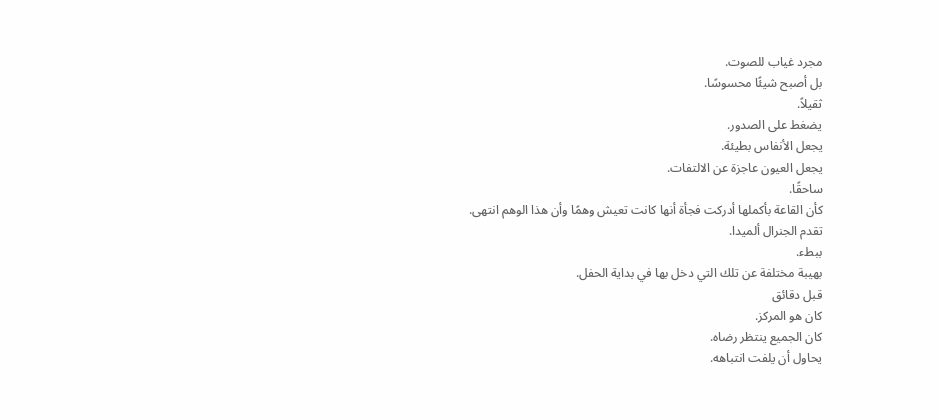مجرد غياب للصوت.
بل أصبح شيئًا محسوسًا.
ثقيلاً.
يضغط على الصدور.
يجعل الأنفاس بطيئة.
يجعل العيون عاجزة عن الالتفات.
ساحقًا.
كأن القاعة بأكملها أدركت فجأة أنها كانت تعيش وهمًا وأن هذا الوهم انتهى.
تقدم الجنرال ألميدا.
ببطء.
بهيبة مختلفة عن تلك التي دخل بها في بداية الحفل.
قبل دقائق
كان هو المركز.
كان الجميع ينتظر رضاه.
يحاول أن يلفت انتباهه.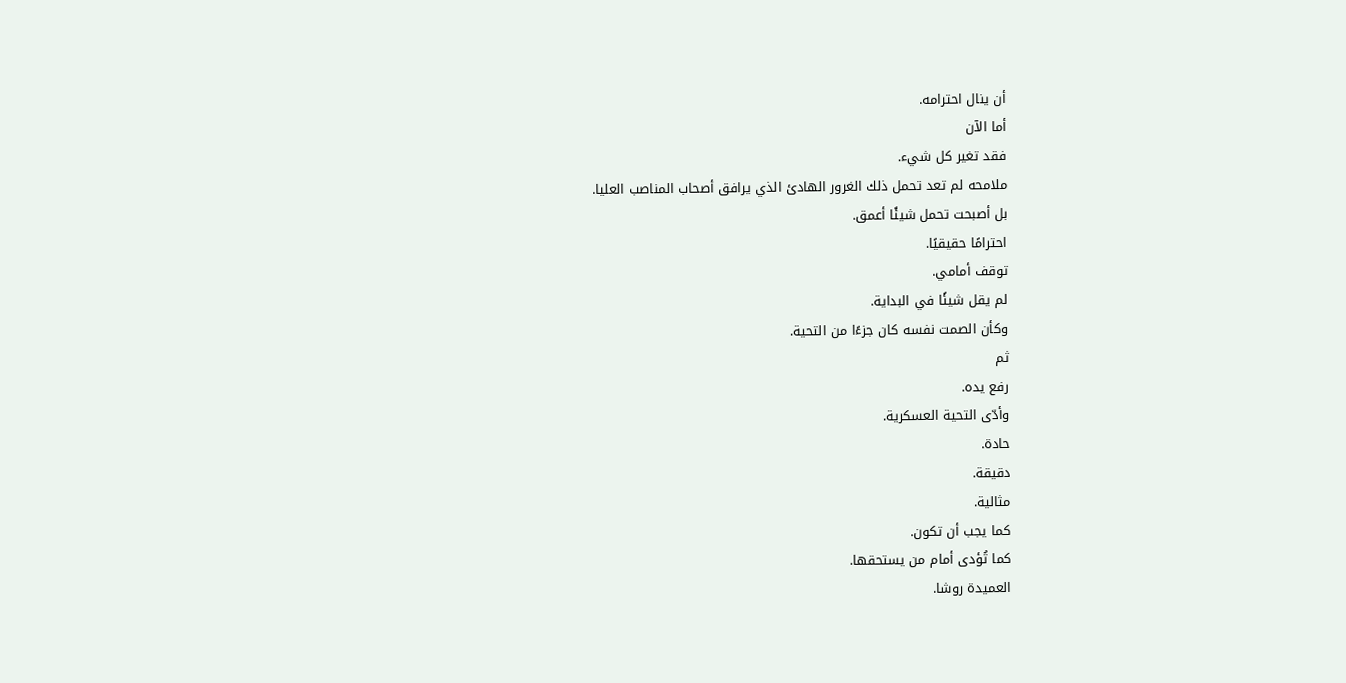أن ينال احترامه.
أما الآن
فقد تغير كل شيء.
ملامحه لم تعد تحمل ذلك الغرور الهادئ الذي يرافق أصحاب المناصب العليا.
بل أصبحت تحمل شيئًا أعمق.
احترامًا حقيقيًا.
توقف أمامي.
لم يقل شيئًا في البداية.
وكأن الصمت نفسه كان جزءًا من التحية.
ثم
رفع يده.
وأدّى التحية العسكرية.
حادة.
دقيقة.
مثالية.
كما يجب أن تكون.
كما تُؤدى أمام من يستحقها.
العميدة روشا.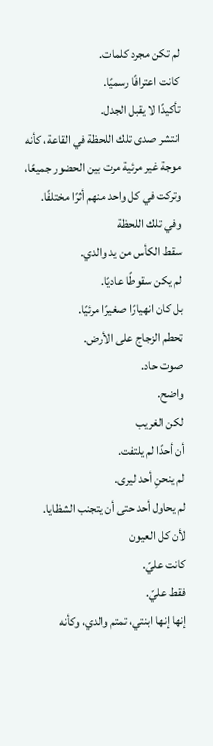لم تكن مجرد كلمات.
كانت اعترافًا رسميًا.
تأكيدًا لا يقبل الجدل.
انتشر صدى تلك اللحظة في القاعة، كأنه موجة غير مرئية مرت بين الحضور جميعًا، وتركت في كل واحد منهم أثرًا مختلفًا.
وفي تلك اللحظة
سقط الكأس من يد والدي.
لم يكن سقوطًا عاديًا.
بل كان انهيارًا صغيرًا مرئيًا.
ټحطم الزجاج على الأرض.
صوت حاد.
واضح.
لكن الغريب
أن أحدًا لم يلتفت.
لم ينحنِ أحد ليرى.
لم يحاول أحد حتى أن يتجنب الشظايا.
لأن كل العيون
كانت عليّ.
فقط عليّ.
إنها إنها ابنتي، تمتم والدي، وكأنه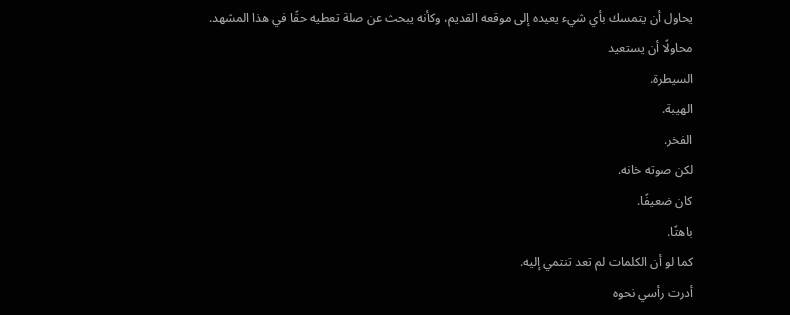يحاول أن يتمسك بأي شيء يعيده إلى موقعه القديم، وكأنه يبحث عن صلة تعطيه حقًا في هذا المشهد.
محاولًا أن يستعيد
السيطرة.
الهيبة.
الفخر.
لكن صوته خانه.
كان ضعيفًا.
باهتًا.
كما لو أن الكلمات لم تعد تنتمي إليه.
أدرت رأسي نحوه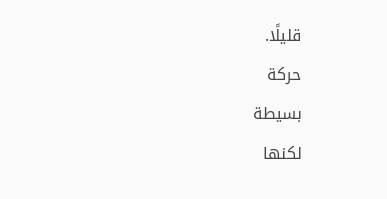قليلًا.
حركة
بسيطة
لكنها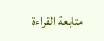متابعة القراءة